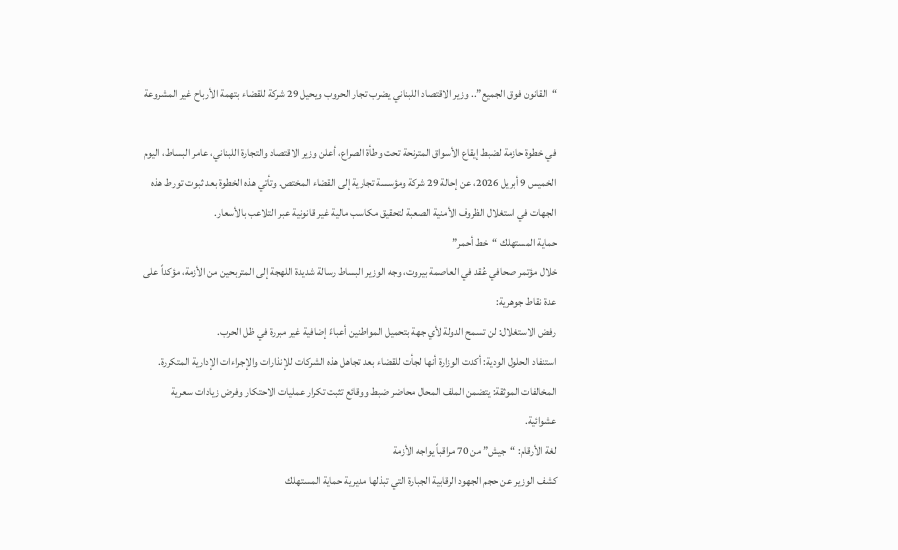“القانون فوق الجميع”.. وزير الاقتصاد اللبناني يضرب تجار الحروب ويحيل 29 شركة للقضاء بتهمة الأرباح غير المشروعة

في خطوة حازمة لضبط إيقاع الأسواق المترنحة تحت وطأة الصراع، أعلن وزير الاقتصاد والتجارة اللبناني، عامر البساط، اليوم الخميس 9 أبريل 2026، عن إحالة 29 شركة ومؤسسة تجارية إلى القضاء المختص. وتأتي هذه الخطوة بعد ثبوت تورط هذه الجهات في استغلال الظروف الأمنية الصعبة لتحقيق مكاسب مالية غير قانونية عبر التلاعب بالأسعار.
حماية المستهلك “خط أحمر”
خلال مؤتمر صحافي عُقد في العاصمة بيروت، وجه الوزير البساط رسالة شديدة اللهجة إلى المتربحين من الأزمة، مؤكداً على عدة نقاط جوهرية:
رفض الاستغلال: لن تسمح الدولة لأي جهة بتحميل المواطنين أعباءً إضافية غير مبررة في ظل الحرب.
استنفاد الحلول الودية: أكدت الوزارة أنها لجأت للقضاء بعد تجاهل هذه الشركات للإنذارات والإجراءات الإدارية المتكررة.
المخالفات الموثقة: يتضمن الملف المحال محاضر ضبط ووقائع تثبت تكرار عمليات الاحتكار وفرض زيادات سعرية عشوائية.
لغة الأرقام: “جيش” من 70 مراقباً يواجه الأزمة
كشف الوزير عن حجم الجهود الرقابية الجبارة التي تبذلها مديرية حماية المستهلك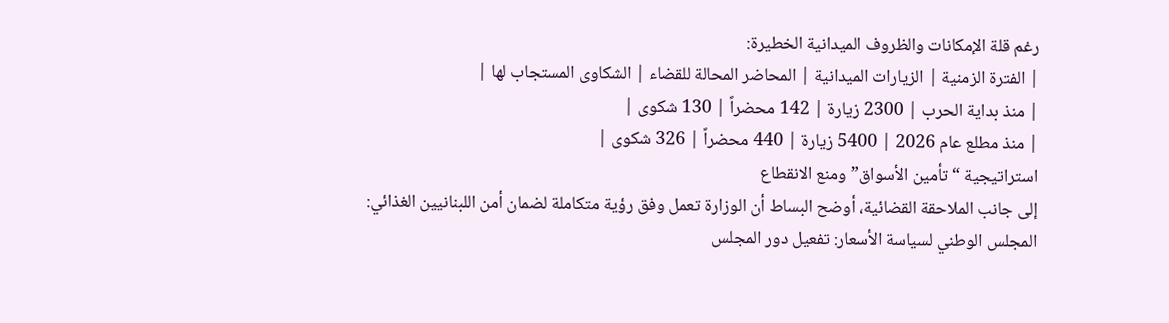رغم قلة الإمكانات والظروف الميدانية الخطيرة:
| الفترة الزمنية | الزيارات الميدانية | المحاضر المحالة للقضاء | الشكاوى المستجاب لها |
| منذ بداية الحرب | 2300 زيارة | 142 محضراً | 130 شكوى |
| منذ مطلع عام 2026 | 5400 زيارة | 440 محضراً | 326 شكوى |
استراتيجية “تأمين الأسواق” ومنع الانقطاع
إلى جانب الملاحقة القضائية، أوضح البساط أن الوزارة تعمل وفق رؤية متكاملة لضمان أمن اللبنانيين الغذائي:
المجلس الوطني لسياسة الأسعار: تفعيل دور المجلس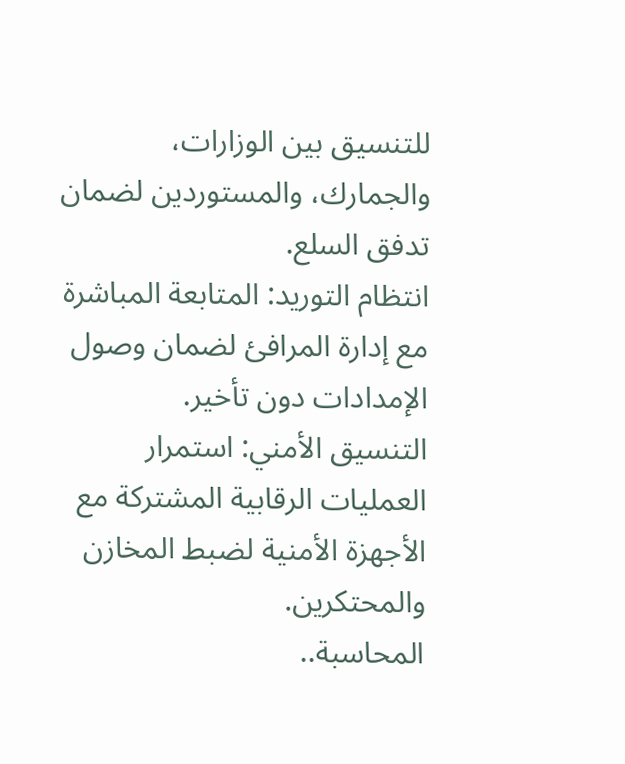للتنسيق بين الوزارات، والجمارك، والمستوردين لضمان تدفق السلع.
انتظام التوريد: المتابعة المباشرة مع إدارة المرافئ لضمان وصول الإمدادات دون تأخير.
التنسيق الأمني: استمرار العمليات الرقابية المشتركة مع الأجهزة الأمنية لضبط المخازن والمحتكرين.
المحاسبة..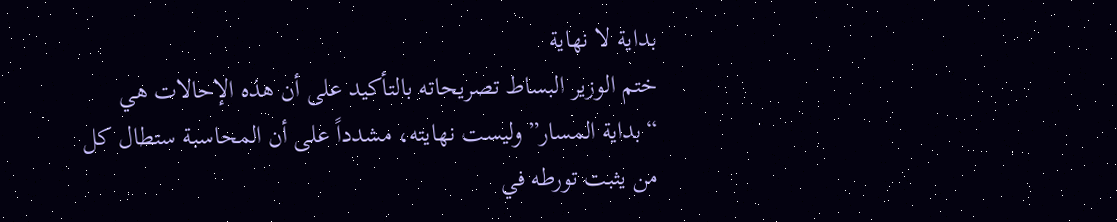بداية لا نهاية
ختم الوزير البساط تصريحاته بالتأكيد على أن هذه الإحالات هي “بداية المسار” وليست نهايته، مشدداً على أن المحاسبة ستطال كل من يثبت تورطه في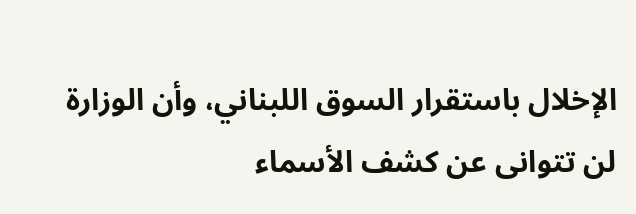الإخلال باستقرار السوق اللبناني، وأن الوزارة لن تتوانى عن كشف الأسماء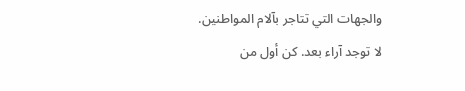والجهات التي تتاجر بآلام المواطنين.
لا توجد آراء بعد. كن أول من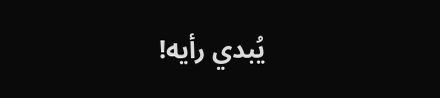يُبدي رأيه!